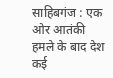साहिबगंज : एक ओर आतंकी हमले के बाद देश कई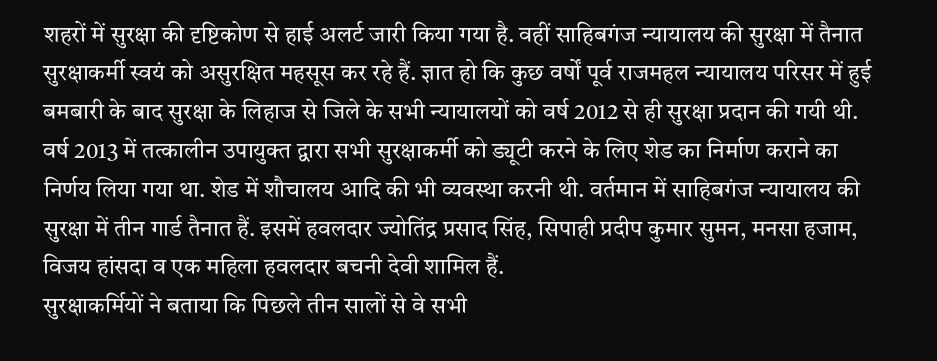शहरों में सुरक्षा की दृष्टिकोण से हाई अलर्ट जारी किया गया है. वहीं साहिबगंज न्यायालय की सुरक्षा में तैनात सुरक्षाकर्मी स्वयं को असुरक्षित महसूस कर रहे हैं. ज्ञात हो कि कुछ वर्षों पूर्व राजमहल न्यायालय परिसर में हुई बमबारी के बाद सुरक्षा के लिहाज से जिले के सभी न्यायालयों को वर्ष 2012 से ही सुरक्षा प्रदान की गयी थी.
वर्ष 2013 में तत्कालीन उपायुक्त द्वारा सभी सुरक्षाकर्मी को ड्यूटी करने के लिए शेड का निर्माण कराने का निर्णय लिया गया था. शेड में शौचालय आदि की भी व्यवस्था करनी थी. वर्तमान में साहिबगंज न्यायालय की सुरक्षा में तीन गार्ड तैनात हैं. इसमें हवलदार ज्योतिंद्र प्रसाद सिंह, सिपाही प्रदीप कुमार सुमन, मनसा हजाम, विजय हांसदा व एक महिला हवलदार बचनी देवी शामिल हैं.
सुरक्षाकर्मियों ने बताया कि पिछले तीन सालों से वे सभी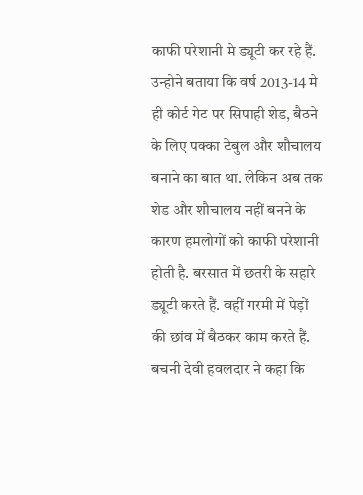काफी परेशानी मे ड्यूटी कर रहे हैं. उन्होने बताया कि वर्ष 2013-14 मे ही कोर्ट गेट पर सिपाही शेड, बैठने के लिए पक्का टेबुल और शौचालय बनाने का बात था. लेकिन अब तक शेड और शौचालय नहीं बनने के कारण हमलोगों को काफी परेशानी होती है. बरसात में छतरी के सहारे ड्यूटी करते हैं. वहीं गरमी में पेड़ों की छांव में बैठकर काम करते हैं. बचनी देवी हवलदार ने कहा कि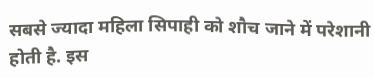सबसे ज्यादा महिला सिपाही को शौच जाने में परेशानी होती है. इस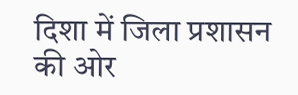दिशा में जिला प्रशासन की ओर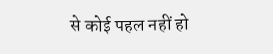से कोई पहल नहीं हो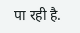पा रही है.